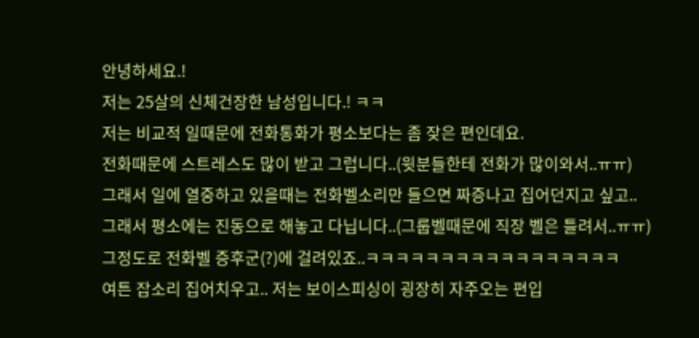안녕하세요.!
저는 25살의 신체건장한 남성입니다.! ㅋㅋ
저는 비교적 일때문에 전화통화가 평소보다는 좀 잦은 편인데요.
전화때문에 스트레스도 많이 받고 그럽니다..(윗분들한테 전화가 많이와서..ㅠㅠ)
그래서 일에 열중하고 있을때는 전화벨소리만 들으면 짜증나고 집어던지고 싶고..
그래서 평소에는 진동으로 해놓고 다닙니다..(그룹벨때문에 직장 벨은 틀려서..ㅠㅠ)
그정도로 전화벨 증후군(?)에 걸려있죠..ㅋㅋㅋㅋㅋㅋㅋㅋㅋㅋㅋㅋㅋㅋㅋㅋㅋ
여튼 잡소리 집어치우고.. 저는 보이스피싱이 굉장히 자주오는 편입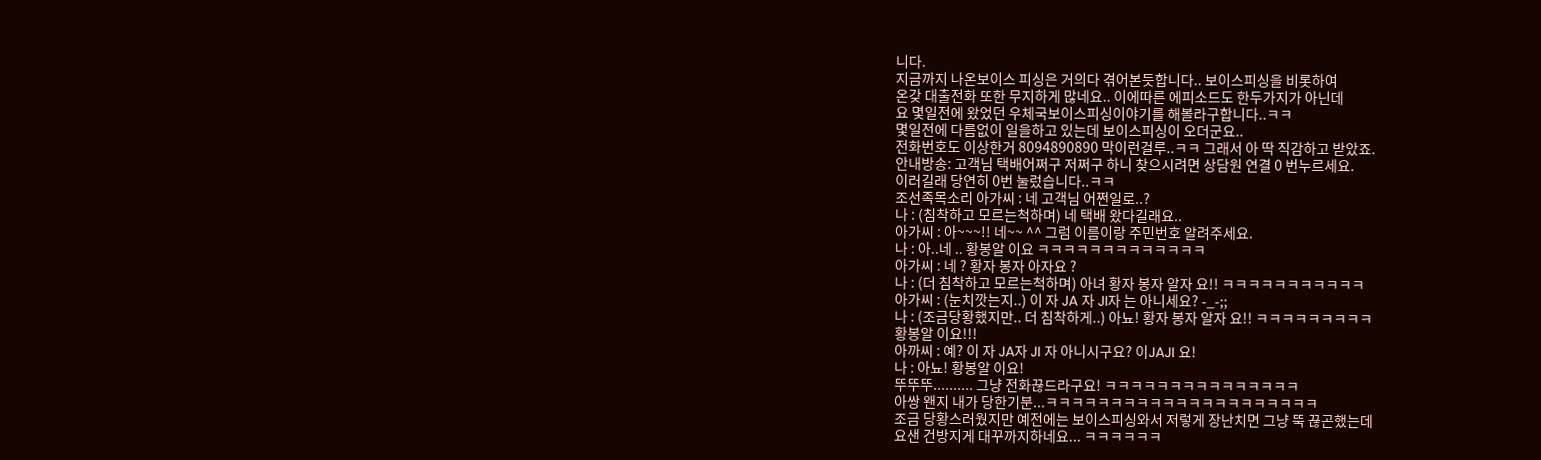니다.
지금까지 나온보이스 피싱은 거의다 겪어본듯합니다.. 보이스피싱을 비롯하여
온갖 대출전화 또한 무지하게 많네요.. 이에따른 에피소드도 한두가지가 아닌데
요 몇일전에 왔었던 우체국보이스피싱이야기를 해볼라구합니다..ㅋㅋ
몇일전에 다름없이 일을하고 있는데 보이스피싱이 오더군요..
전화번호도 이상한거 8094890890 막이런걸루..ㅋㅋ 그래서 아 딱 직감하고 받았죠.
안내방송: 고객님 택배어쩌구 저쩌구 하니 찾으시려면 상담원 연결 0 번누르세요.
이러길래 당연히 0번 눌렀습니다..ㅋㅋ
조선족목소리 아가씨 : 네 고객님 어쩐일로..?
나 : (침착하고 모르는척하며) 네 택배 왔다길래요..
아가씨 : 아~~~!! 네~~ ^^ 그럼 이름이랑 주민번호 알려주세요.
나 : 아..네 .. 황봉알 이요 ㅋㅋㅋㅋㅋㅋㅋㅋㅋㅋㅋㅋㅋ
아가씨 : 네 ? 황자 봉자 아자요 ?
나 : (더 침착하고 모르는척하며) 아녀 황자 봉자 알자 요!! ㅋㅋㅋㅋㅋㅋㅋㅋㅋㅋㅋ
아가씨 : (눈치깟는지..) 이 자 JA 자 JI자 는 아니세요? -_-;;
나 : (조금당황했지만.. 더 침착하게..) 아뇨! 황자 봉자 알자 요!! ㅋㅋㅋㅋㅋㅋㅋㅋㅋ
황봉알 이요!!!
아까씨 : 예? 이 자 JA자 JI 자 아니시구요? 이JAJI 요!
나 : 아뇨! 황봉알 이요!
뚜뚜뚜.......... 그냥 전화끊드라구요! ㅋㅋㅋㅋㅋㅋㅋㅋㅋㅋㅋㅋㅋㅋㅋ
아쌍 왠지 내가 당한기분...ㅋㅋㅋㅋㅋㅋㅋㅋㅋㅋㅋㅋㅋㅋㅋㅋㅋㅋㅋㅋㅋ
조금 당황스러웠지만 예전에는 보이스피싱와서 저렇게 장난치면 그냥 뚝 끊곤했는데
요샌 건방지게 대꾸까지하네요... ㅋㅋㅋㅋㅋㅋ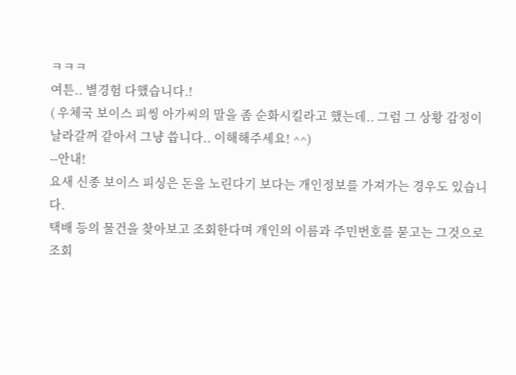ㅋㅋㅋ
여튼.. 별경험 다했습니다.!
( 우체국 보이스 피씽 아가씨의 말을 좀 순화시킬라고 했는데.. 그럼 그 상황 감정이
날라갈꺼 같아서 그냥 씁니다.. 이해해주세요! ^^)
--안내!
요새 신종 보이스 피싱은 돈을 노린다기 보다는 개인정보를 가져가는 경우도 있습니다.
택배 등의 물건을 찾아보고 조회한다며 개인의 이름과 주민번호를 묻고는 그것으로
조회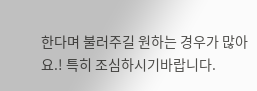한다며 불러주길 원하는 경우가 많아요.! 특히 조심하시기바랍니다.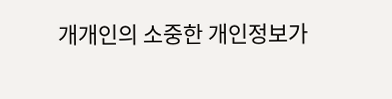개개인의 소중한 개인정보가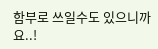함부로 쓰일수도 있으니까요..!